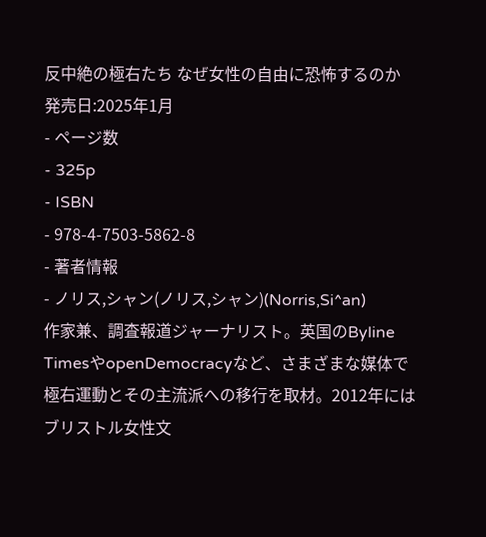反中絶の極右たち なぜ女性の自由に恐怖するのか
発売日:2025年1月
- ページ数
- 325p
- ISBN
- 978-4-7503-5862-8
- 著者情報
- ノリス,シャン(ノリス,シャン)(Norris,Si^an)
作家兼、調査報道ジャーナリスト。英国のByline TimesやopenDemocracyなど、さまざまな媒体で極右運動とその主流派への移行を取材。2012年にはブリストル女性文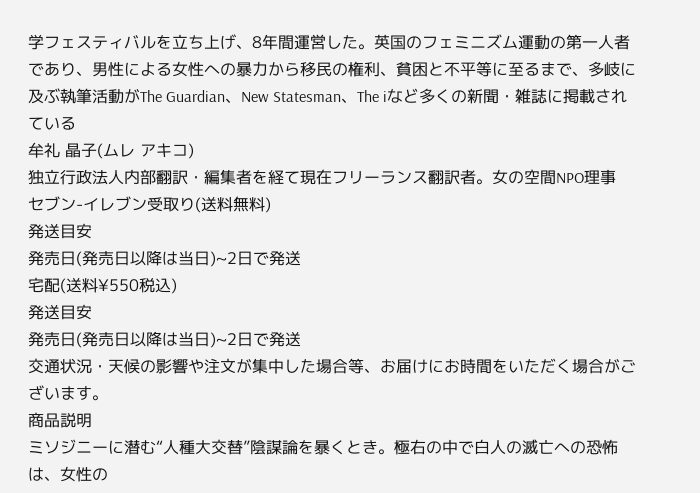学フェスティバルを立ち上げ、8年間運営した。英国のフェミニズム運動の第一人者であり、男性による女性への暴力から移民の権利、貧困と不平等に至るまで、多岐に及ぶ執筆活動がThe Guardian、New Statesman、The iなど多くの新聞・雑誌に掲載されている
牟礼 晶子(ムレ アキコ)
独立行政法人内部翻訳・編集者を経て現在フリーランス翻訳者。女の空間NPO理事
セブン-イレブン受取り(送料無料)
発送目安
発売日(発売日以降は当日)~2日で発送
宅配(送料¥550税込)
発送目安
発売日(発売日以降は当日)~2日で発送
交通状況・天候の影響や注文が集中した場合等、お届けにお時間をいただく場合がございます。
商品説明
ミソジニーに潜む“人種大交替”陰謀論を暴くとき。極右の中で白人の滅亡への恐怖は、女性の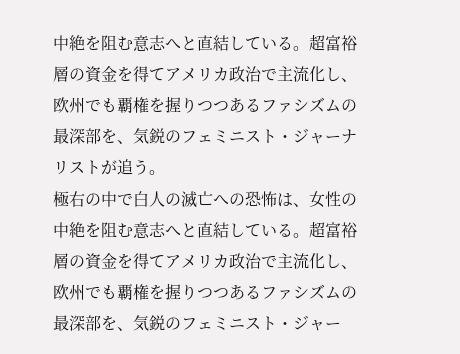中絶を阻む意志へと直結している。超富裕層の資金を得てアメリカ政治で主流化し、欧州でも覇権を握りつつあるファシズムの最深部を、気鋭のフェミニスト・ジャーナリストが追う。
極右の中で白人の滅亡への恐怖は、女性の中絶を阻む意志へと直結している。超富裕層の資金を得てアメリカ政治で主流化し、欧州でも覇権を握りつつあるファシズムの最深部を、気鋭のフェミニスト・ジャー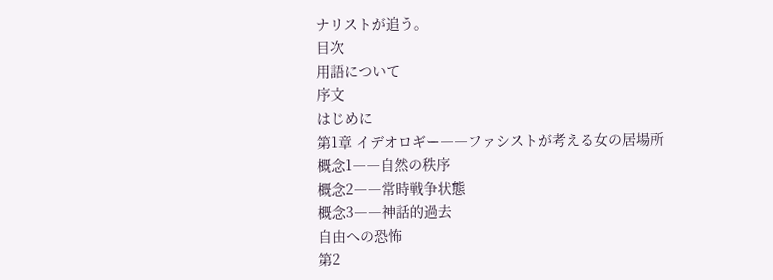ナリストが追う。
目次
用語について
序文
はじめに
第1章 イデオロギー――ファシストが考える女の居場所
概念1――自然の秩序
概念2――常時戦争状態
概念3――神話的過去
自由への恐怖
第2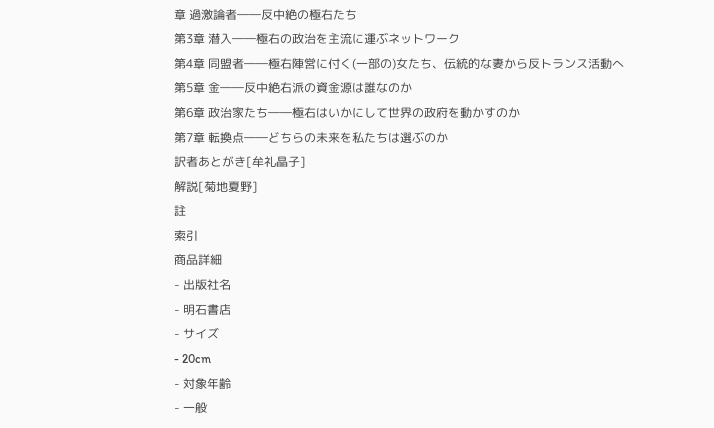章 過激論者――反中絶の極右たち
第3章 潜入――極右の政治を主流に運ぶネットワーク
第4章 同盟者――極右陣営に付く(一部の)女たち、伝統的な妻から反トランス活動へ
第5章 金――反中絶右派の資金源は誰なのか
第6章 政治家たち――極右はいかにして世界の政府を動かすのか
第7章 転換点――どちらの未来を私たちは選ぶのか
訳者あとがき[牟礼晶子]
解説[菊地夏野]
註
索引
商品詳細
- 出版社名
- 明石書店
- サイズ
- 20cm
- 対象年齢
- 一般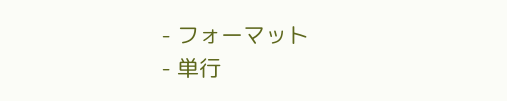- フォーマット
- 単行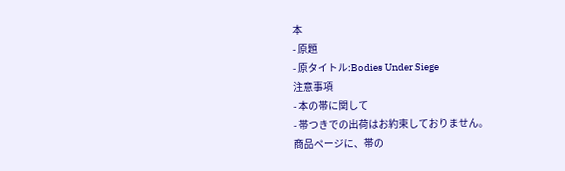本
- 原題
- 原タイトル:Bodies Under Siege
注意事項
- 本の帯に関して
- 帯つきでの出荷はお約束しておりません。
商品ページに、帯の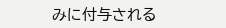みに付与される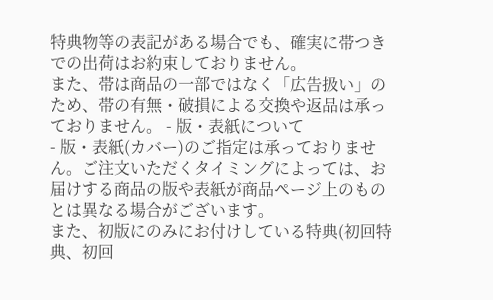特典物等の表記がある場合でも、確実に帯つきでの出荷はお約束しておりません。
また、帯は商品の一部ではなく「広告扱い」のため、帯の有無・破損による交換や返品は承っておりません。 - 版・表紙について
- 版・表紙(カバー)のご指定は承っておりません。ご注文いただくタイミングによっては、お届けする商品の版や表紙が商品ページ上のものとは異なる場合がございます。
また、初版にのみにお付けしている特典(初回特典、初回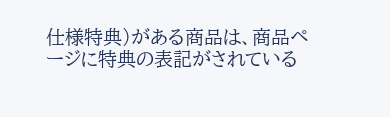仕様特典)がある商品は、商品ページに特典の表記がされている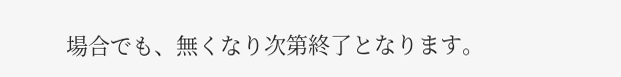場合でも、無くなり次第終了となります。